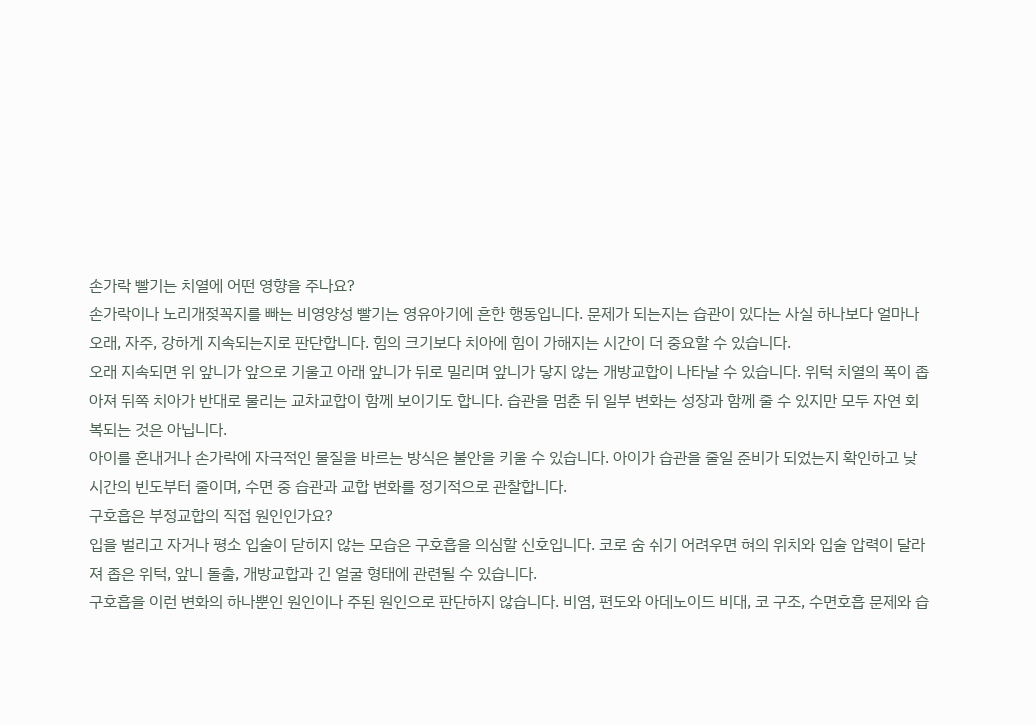손가락 빨기는 치열에 어떤 영향을 주나요?
손가락이나 노리개젖꼭지를 빠는 비영양성 빨기는 영유아기에 흔한 행동입니다. 문제가 되는지는 습관이 있다는 사실 하나보다 얼마나 오래, 자주, 강하게 지속되는지로 판단합니다. 힘의 크기보다 치아에 힘이 가해지는 시간이 더 중요할 수 있습니다.
오래 지속되면 위 앞니가 앞으로 기울고 아래 앞니가 뒤로 밀리며 앞니가 닿지 않는 개방교합이 나타날 수 있습니다. 위턱 치열의 폭이 좁아져 뒤쪽 치아가 반대로 물리는 교차교합이 함께 보이기도 합니다. 습관을 멈춘 뒤 일부 변화는 성장과 함께 줄 수 있지만 모두 자연 회복되는 것은 아닙니다.
아이를 혼내거나 손가락에 자극적인 물질을 바르는 방식은 불안을 키울 수 있습니다. 아이가 습관을 줄일 준비가 되었는지 확인하고 낮 시간의 빈도부터 줄이며, 수면 중 습관과 교합 변화를 정기적으로 관찰합니다.
구호흡은 부정교합의 직접 원인인가요?
입을 벌리고 자거나 평소 입술이 닫히지 않는 모습은 구호흡을 의심할 신호입니다. 코로 숨 쉬기 어려우면 혀의 위치와 입술 압력이 달라져 좁은 위턱, 앞니 돌출, 개방교합과 긴 얼굴 형태에 관련될 수 있습니다.
구호흡을 이런 변화의 하나뿐인 원인이나 주된 원인으로 판단하지 않습니다. 비염, 편도와 아데노이드 비대, 코 구조, 수면호흡 문제와 습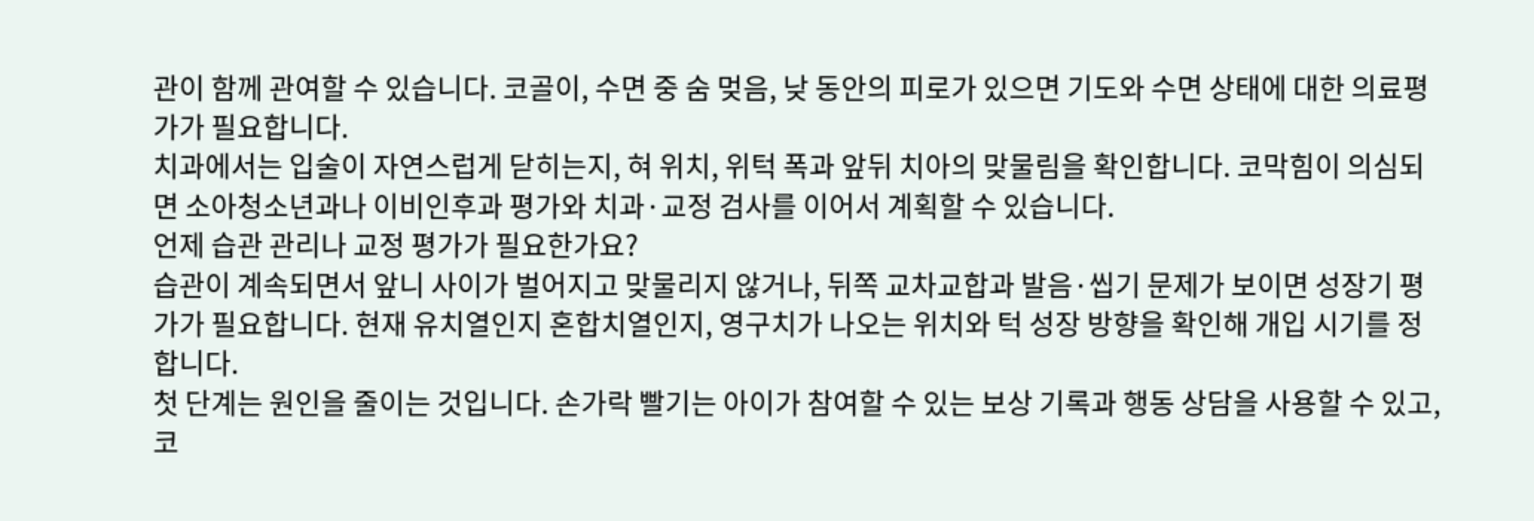관이 함께 관여할 수 있습니다. 코골이, 수면 중 숨 멎음, 낮 동안의 피로가 있으면 기도와 수면 상태에 대한 의료평가가 필요합니다.
치과에서는 입술이 자연스럽게 닫히는지, 혀 위치, 위턱 폭과 앞뒤 치아의 맞물림을 확인합니다. 코막힘이 의심되면 소아청소년과나 이비인후과 평가와 치과·교정 검사를 이어서 계획할 수 있습니다.
언제 습관 관리나 교정 평가가 필요한가요?
습관이 계속되면서 앞니 사이가 벌어지고 맞물리지 않거나, 뒤쪽 교차교합과 발음·씹기 문제가 보이면 성장기 평가가 필요합니다. 현재 유치열인지 혼합치열인지, 영구치가 나오는 위치와 턱 성장 방향을 확인해 개입 시기를 정합니다.
첫 단계는 원인을 줄이는 것입니다. 손가락 빨기는 아이가 참여할 수 있는 보상 기록과 행동 상담을 사용할 수 있고, 코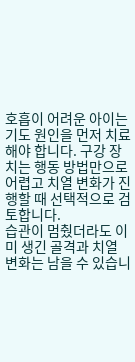호흡이 어려운 아이는 기도 원인을 먼저 치료해야 합니다. 구강 장치는 행동 방법만으로 어렵고 치열 변화가 진행할 때 선택적으로 검토합니다.
습관이 멈췄더라도 이미 생긴 골격과 치열 변화는 남을 수 있습니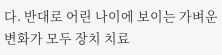다. 반대로 어린 나이에 보이는 가벼운 변화가 모두 장치 치료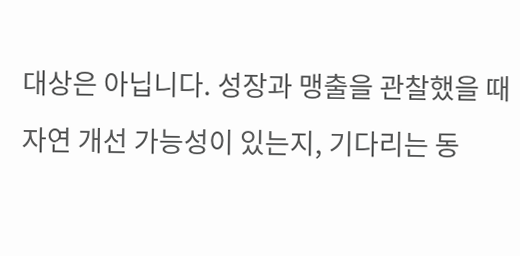대상은 아닙니다. 성장과 맹출을 관찰했을 때 자연 개선 가능성이 있는지, 기다리는 동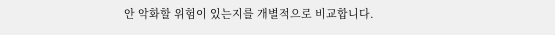안 악화할 위험이 있는지를 개별적으로 비교합니다.